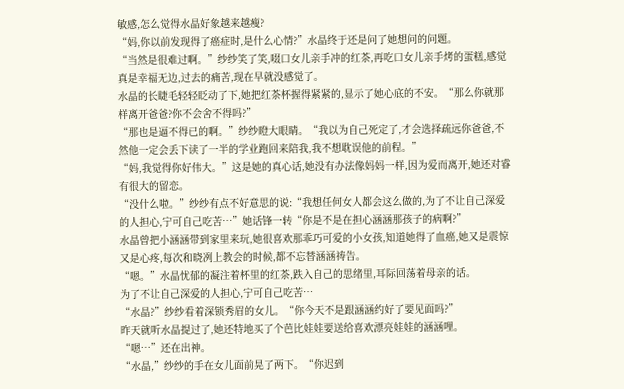敏感,怎么觉得水晶好象越来越瘦?
“妈,你以前发现得了癌症时,是什么心情?”水晶终于还是问了她想问的问题。
“当然是很难过啊。”纱纱笑了笑,啜口女儿亲手冲的红茶,再吃口女儿亲手烤的蛋糕,感觉真是幸福无边,过去的痛苦,现在早就没感觉了。
水晶的长睫毛轻轻眨动了下,她把红茶杯握得紧紧的,显示了她心底的不安。“那么你就那样离开爸爸?你不会舍不得吗?”
“那也是逼不得已的啊。”纱纱瞪大眼睛。“我以为自己死定了,才会选择疏远你爸爸,不然他一定会丢下读了一半的学业跑回来陪我,我不想耽误他的前程。”
“妈,我觉得你好伟大。”这是她的真心话,她没有办法像妈妈一样,因为爱而离开,她还对睿有很大的留恋。
“没什么啦。”纱纱有点不好意思的说:“我想任何女人都会这么做的,为了不让自己深爱的人担心,宁可自己吃苦…”她话锋一转“你是不是在担心涵涵那孩子的病啊?”
水晶曾把小涵涵带到家里来玩,她很喜欢那乖巧可爱的小女孩,知道她得了血癌,她又是震惊又是心疼,每次和晓冽上教会的时候,都不忘替涵涵祷告。
“嗯。”水晶忧郁的凝注着杯里的红茶,跌入自己的思绪里,耳际回荡着母亲的话。
为了不让自己深爱的人担心,宁可自己吃苦…
“水晶?”纱纱看着深锁秀眉的女儿。“你今天不是跟涵涵约好了要见面吗?”
昨天就听水晶提过了,她还特地买了个芭比娃娃要送给喜欢漂亮娃娃的涵涵哩。
“嗯…”还在出神。
“水晶,”纱纱的手在女儿面前晃了两下。“你迟到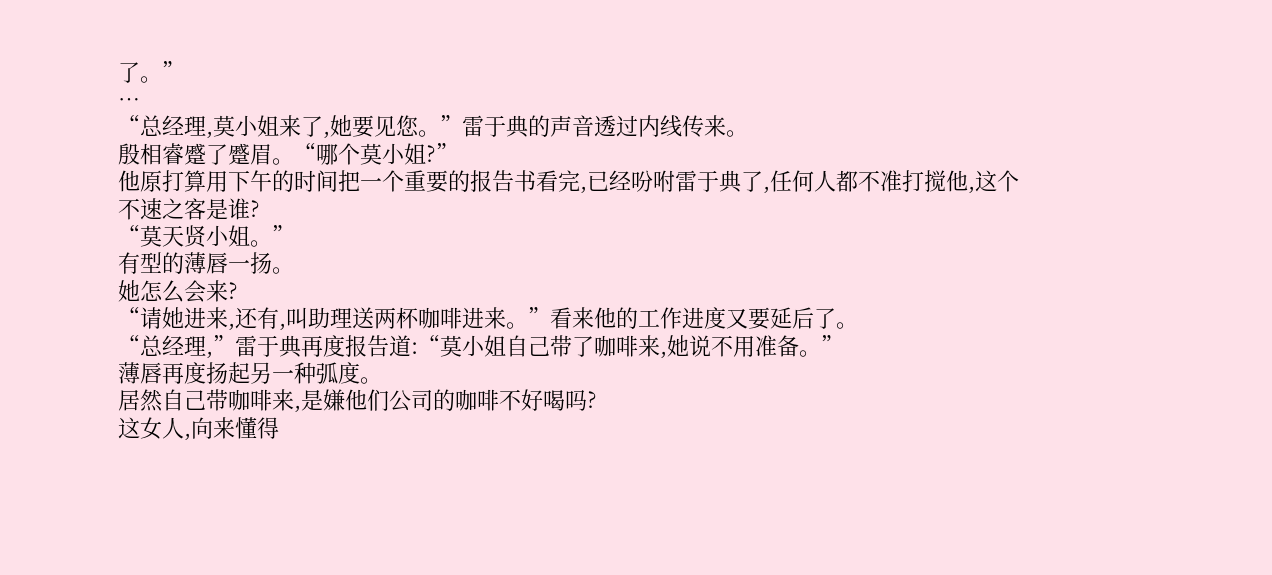了。”
…
“总经理,莫小姐来了,她要见您。”雷于典的声音透过内线传来。
殷相睿蹙了蹙眉。“哪个莫小姐?”
他原打算用下午的时间把一个重要的报告书看完,已经吩咐雷于典了,任何人都不准打搅他,这个不速之客是谁?
“莫天贤小姐。”
有型的薄唇一扬。
她怎么会来?
“请她进来,还有,叫助理送两杯咖啡进来。”看来他的工作进度又要延后了。
“总经理,”雷于典再度报告道:“莫小姐自己带了咖啡来,她说不用准备。”
薄唇再度扬起另一种弧度。
居然自己带咖啡来,是嫌他们公司的咖啡不好喝吗?
这女人,向来懂得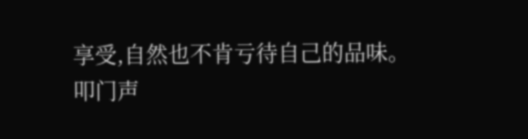享受,自然也不肯亏待自己的品味。
叩门声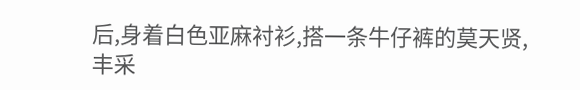后,身着白色亚麻衬衫,搭一条牛仔裤的莫天贤,丰采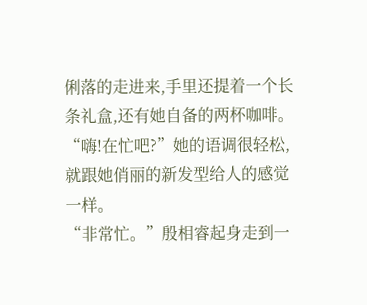俐落的走进来,手里还提着一个长条礼盒,还有她自备的两杯咖啡。
“嗨!在忙吧?”她的语调很轻松,就跟她俏丽的新发型给人的感觉一样。
“非常忙。”殷相睿起身走到一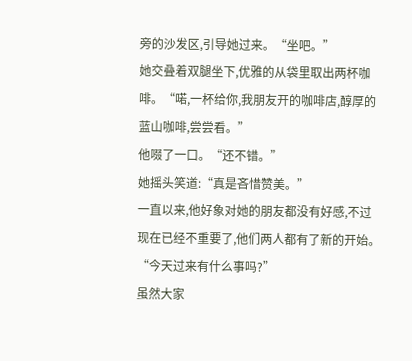旁的沙发区,引导她过来。“坐吧。”
她交叠着双腿坐下,优雅的从袋里取出两杯咖啡。“喏,一杯给你,我朋友开的咖啡店,醇厚的蓝山咖啡,尝尝看。”
他啜了一口。“还不错。”
她摇头笑道:“真是吝惜赞美。”
一直以来,他好象对她的朋友都没有好感,不过现在已经不重要了,他们两人都有了新的开始。
“今天过来有什么事吗?”
虽然大家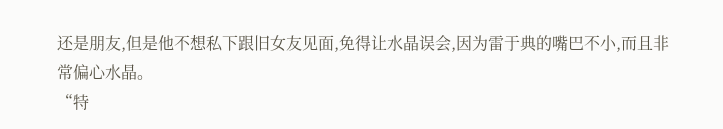还是朋友,但是他不想私下跟旧女友见面,免得让水晶误会,因为雷于典的嘴巴不小,而且非常偏心水晶。
“特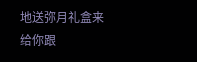地送弥月礼盒来给你跟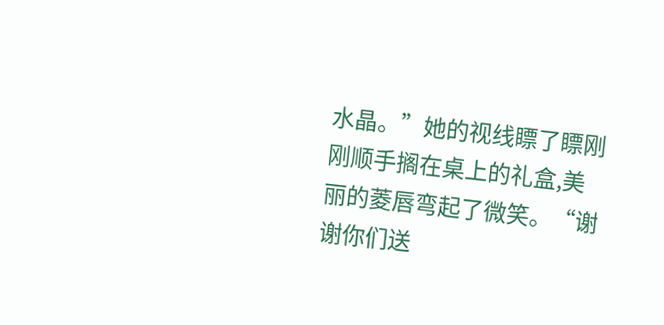水晶。”她的视线瞟了瞟刚刚顺手搁在桌上的礼盒,美丽的菱唇弯起了微笑。“谢谢你们送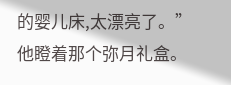的婴儿床,太漂亮了。”
他瞪着那个弥月礼盒。